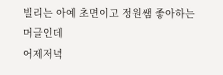빌리는 아예 초면이고 정원쌤 좋아하는 머글인데
어제저녁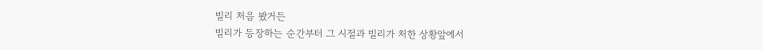빌리 처음 봤거든
빌리가 등장하는 순간부터 그 시절과 빌리가 처한 상황앞에서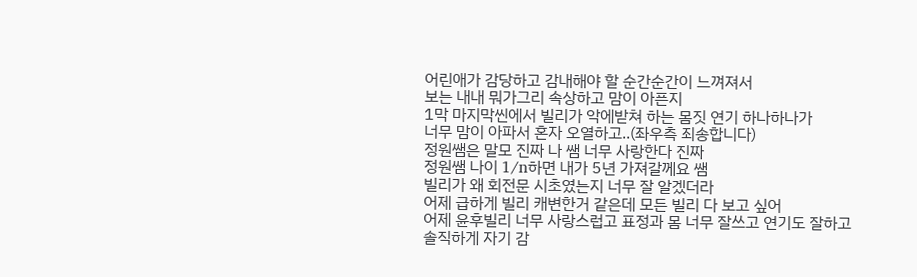어린애가 감당하고 감내해야 할 순간순간이 느껴져서
보는 내내 뭐가그리 속상하고 맘이 아픈지
1막 마지막씬에서 빌리가 악에받쳐 하는 몸짓 연기 하나하나가
너무 맘이 아파서 혼자 오열하고..(좌우측 죄송합니다)
정원쌤은 말모 진짜 나 쌤 너무 사랑한다 진짜
정원쌤 나이 1/n하면 내가 5년 가져갈께요 쌤
빌리가 왜 회전문 시초였는지 너무 잘 알겠더라
어제 급하게 빌리 캐변한거 같은데 모든 빌리 다 보고 싶어
어제 윤후빌리 너무 사랑스럽고 표정과 몸 너무 잘쓰고 연기도 잘하고
솔직하게 자기 감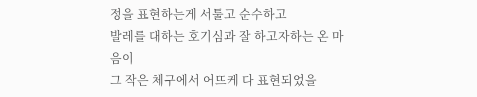정을 표현하는게 서툴고 순수하고
발레를 대하는 호기심과 잘 하고자하는 온 마음이
그 작은 체구에서 어뜨케 다 표현되었을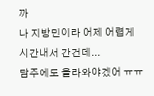까
나 지방민이라 어제 어렵게 시간내서 간건데...
담주에도 올라와야겠어 ㅠㅠ